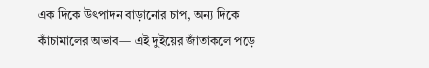এক দিকে উৎপাদন বাড়ানোর চাপ, অন্য দিকে কাঁচামালের অভাব— এই দুইয়ের জাঁতাকলে পড়ে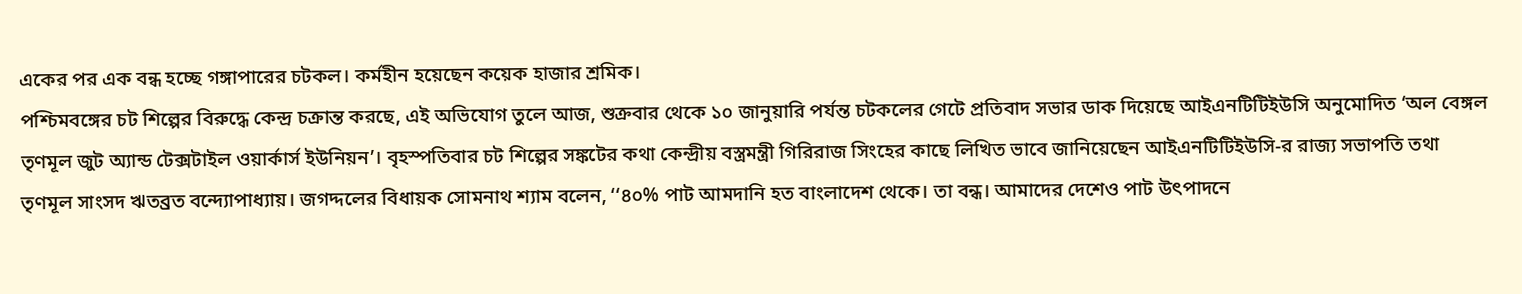একের পর এক বন্ধ হচ্ছে গঙ্গাপারের চটকল। কর্মহীন হয়েছেন কয়েক হাজার শ্রমিক।
পশ্চিমবঙ্গের চট শিল্পের বিরুদ্ধে কেন্দ্র চক্রান্ত করছে, এই অভিযোগ তুলে আজ, শুক্রবার থেকে ১০ জানুয়ারি পর্যন্ত চটকলের গেটে প্রতিবাদ সভার ডাক দিয়েছে আইএনটিটিইউসি অনুমোদিত ‘অল বেঙ্গল তৃণমূল জুট অ্যান্ড টেক্সটাইল ওয়ার্কার্স ইউনিয়ন’। বৃহস্পতিবার চট শিল্পের সঙ্কটের কথা কেন্দ্রীয় বস্ত্রমন্ত্রী গিরিরাজ সিংহের কাছে লিখিত ভাবে জানিয়েছেন আইএনটিটিইউসি-র রাজ্য সভাপতি তথা তৃণমূল সাংসদ ঋতব্রত বন্দ্যোপাধ্যায়। জগদ্দলের বিধায়ক সোমনাথ শ্যাম বলেন, ‘‘৪০% পাট আমদানি হত বাংলাদেশ থেকে। তা বন্ধ। আমাদের দেশেও পাট উৎপাদনে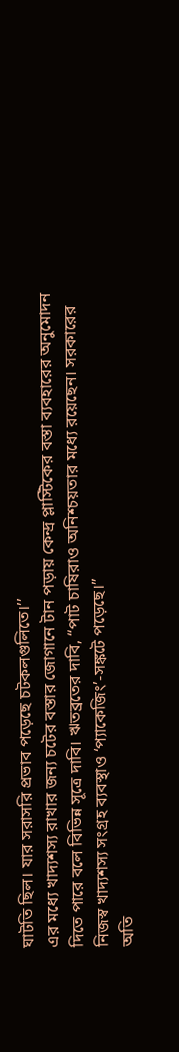ঘাটতি ছিল। যার সরাসরি প্রভাব পড়েছে চটকলগুলিতে।’’
এর মধ্যে খাদ্যশস্য রাখার জন্য চটের বস্তার জোগানে টান পড়ায় কেন্দ্র প্লাস্টিকের বস্তা ব্যবহারের অনুমোদন দিতে পারে বলে বিভিন্ন সূত্রে দাবি। ঋতব্রতের দাবি, “পাট চাষিরাও অনিশ্চয়তার মধ্যে রয়েছেন। সরকারের নিজস্ব খাদ্যশস্য সংগ্রহ ব্যবস্থাও ‘প্যাকেজিং’-সঙ্কটে পড়েছে।”
অতি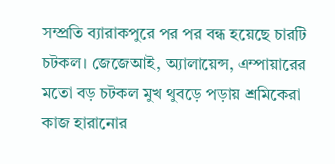সম্প্রতি ব্যারাকপুরে পর পর বন্ধ হয়েছে চারটি চটকল। জেজেআই, অ্যালায়েন্স, এম্পায়ারের মতো বড় চটকল মুখ থুবড়ে পড়ায় শ্রমিকেরা কাজ হারানোর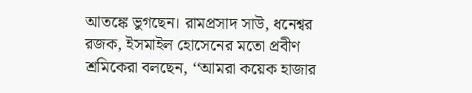আতঙ্কে ভুগছেন। রামপ্রসাদ সাউ, ধনেশ্বর রজক, ইসমাইল হোসেনের মতো প্রবীণ শ্রমিকেরা বলছেন, ‘‘আমরা কয়েক হাজার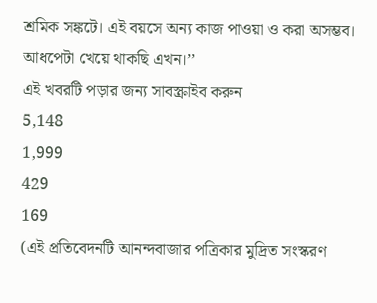শ্রমিক সঙ্কটে। এই বয়সে অন্য কাজ পাওয়া ও করা অসম্ভব। আধপেটা খেয়ে থাকছি এখন।’’
এই খবরটি পড়ার জন্য সাবস্ক্রাইব করুন
5,148
1,999
429
169
(এই প্রতিবেদনটি আনন্দবাজার পত্রিকার মুদ্রিত সংস্করণ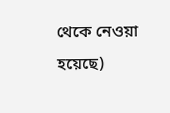থেকে নেওয়া হয়েছে)